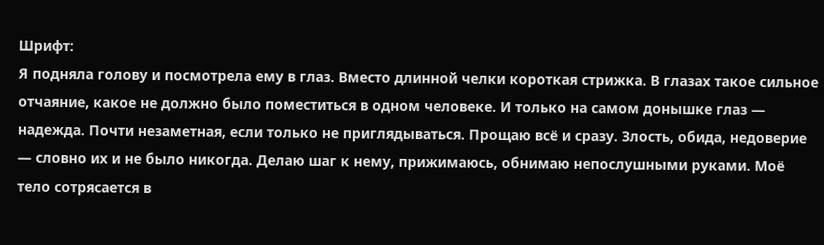Шрифт:
Я подняла голову и посмотрела ему в глаз. Вместо длинной челки короткая стрижка. В глазах такое сильное отчаяние, какое не должно было поместиться в одном человеке. И только на самом донышке глаз — надежда. Почти незаметная, если только не приглядываться. Прощаю всё и сразу. Злость, обида, недоверие — словно их и не было никогда. Делаю шаг к нему, прижимаюсь, обнимаю непослушными руками. Моё тело сотрясается в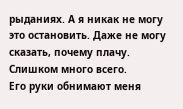рыданиях. А я никак не могу это остановить. Даже не могу сказать, почему плачу. Слишком много всего.
Его руки обнимают меня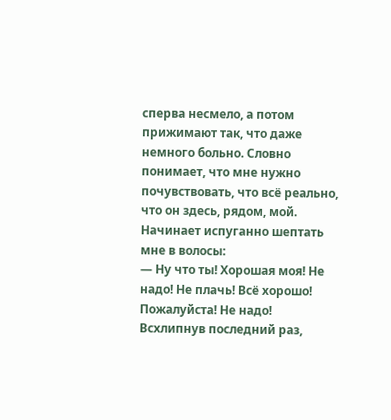сперва несмело, а потом прижимают так, что даже немного больно. Словно понимает, что мне нужно почувствовать, что всё реально, что он здесь, рядом, мой. Начинает испуганно шептать мне в волосы:
— Ну что ты! Хорошая моя! Не надо! Не плачь! Всё хорошо! Пожалуйста! Не надо!
Всхлипнув последний раз,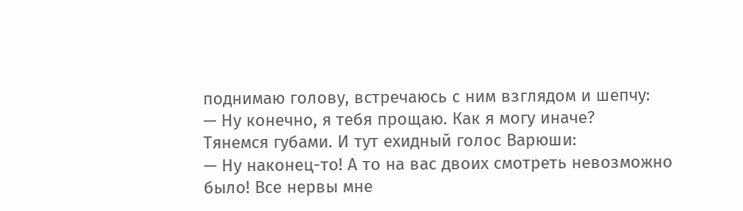поднимаю голову, встречаюсь с ним взглядом и шепчу:
— Ну конечно, я тебя прощаю. Как я могу иначе?
Тянемся губами. И тут ехидный голос Варюши:
— Ну наконец-то! А то на вас двоих смотреть невозможно было! Все нервы мне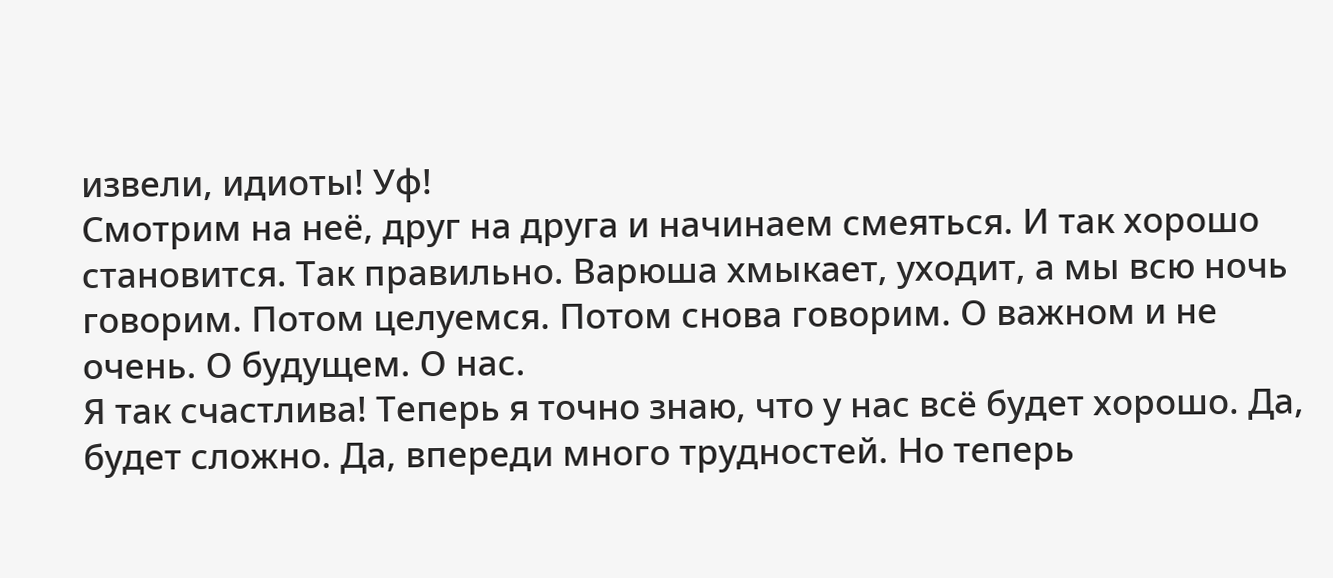извели, идиоты! Уф!
Смотрим на неё, друг на друга и начинаем смеяться. И так хорошо становится. Так правильно. Варюша хмыкает, уходит, а мы всю ночь говорим. Потом целуемся. Потом снова говорим. О важном и не очень. О будущем. О нас.
Я так счастлива! Теперь я точно знаю, что у нас всё будет хорошо. Да, будет сложно. Да, впереди много трудностей. Но теперь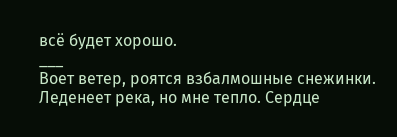всё будет хорошо.
___
Воет ветер, роятся взбалмошные снежинки. Леденеет река, но мне тепло. Сердце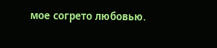мое согрето любовью.